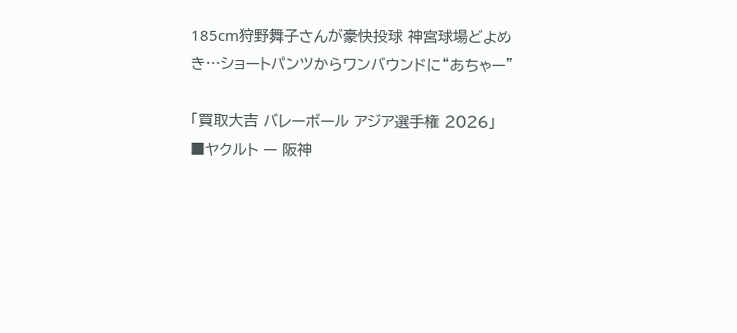185cm狩野舞子さんが豪快投球 神宮球場どよめき…ショートパンツからワンバウンドに“あちゃー”

「買取大吉 バレーボール アジア選手権 2026」
■ヤクルト ー 阪神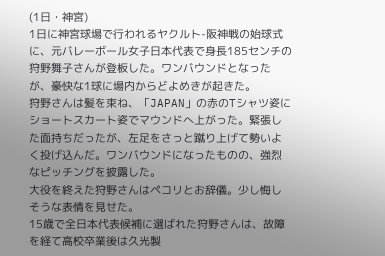(1日・神宮)
1日に神宮球場で行われるヤクルト-阪神戦の始球式に、元バレーボール女子日本代表で身長185センチの狩野舞子さんが登板した。ワンバウンドとなったが、豪快な1球に場内からどよめきが起きた。
狩野さんは髪を束ね、「JAPAN」の赤のTシャツ姿にショートスカート姿でマウンドへ上がった。緊張した面持ちだったが、左足をさっと蹴り上げて勢いよく投げ込んだ。ワンバウンドになったものの、強烈なピッチングを披露した。
大役を終えた狩野さんはペコリとお辞儀。少し悔しそうな表情を見せた。
15歳で全日本代表候補に選ばれた狩野さんは、故障を経て高校卒業後は久光製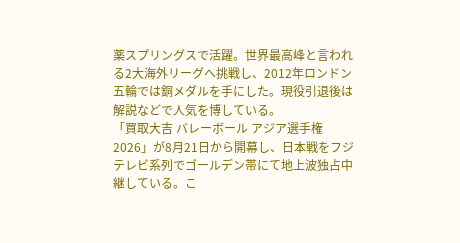薬スプリングスで活躍。世界最高峰と言われる2大海外リーグへ挑戦し、2012年ロンドン五輪では銅メダルを手にした。現役引退後は解説などで人気を博している。
「買取大吉 バレーボール アジア選手権 2026」が8月21日から開幕し、日本戦をフジテレビ系列でゴールデン帯にて地上波独占中継している。こ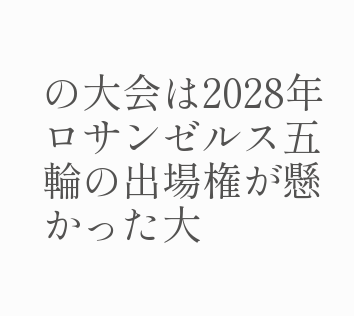の大会は2028年ロサンゼルス五輪の出場権が懸かった大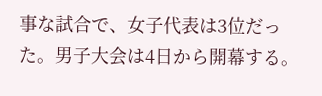事な試合で、女子代表は3位だった。男子大会は4日から開幕する。